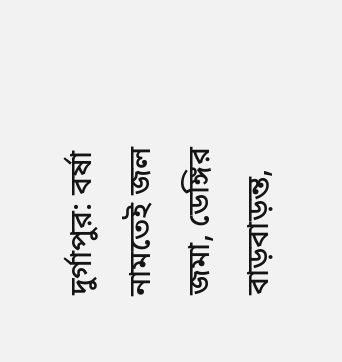দুর্গাপুর: বর্ষা নামতেই জল জমা, ডেঙ্গির বাড়বাড়ন্ত,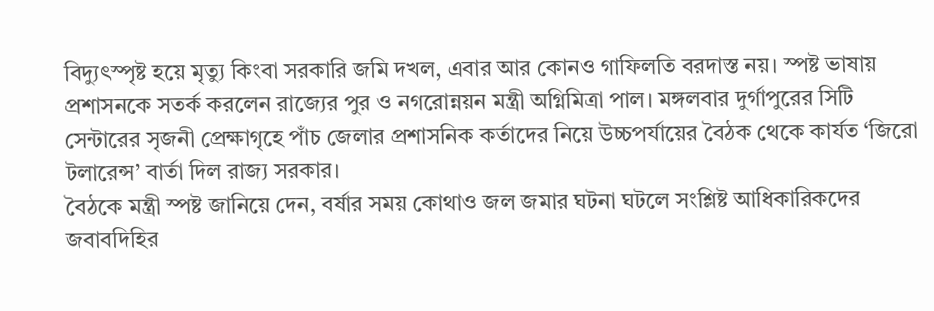বিদ্যুৎস্পৃষ্ট হয়ে মৃত্যু কিংবা সরকারি জমি দখল, এবার আর কোনও গাফিলতি বরদাস্ত নয়। স্পষ্ট ভাষায় প্রশাসনকে সতর্ক করলেন রাজ্যের পুর ও নগরোন্নয়ন মন্ত্রী অগ্নিমিত্রা পাল। মঙ্গলবার দুর্গাপুরের সিটি সেন্টারের সৃজনী প্রেক্ষাগৃহে পাঁচ জেলার প্রশাসনিক কর্তাদের নিয়ে উচ্চপর্যায়ের বৈঠক থেকে কার্যত ‘জিরো টলারেন্স’ বার্তা দিল রাজ্য সরকার।
বৈঠকে মন্ত্রী স্পষ্ট জানিয়ে দেন, বর্ষার সময় কোথাও জল জমার ঘটনা ঘটলে সংশ্লিষ্ট আধিকারিকদের জবাবদিহির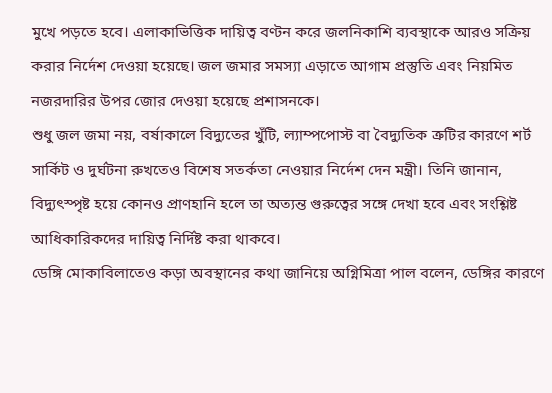মুখে পড়তে হবে। এলাকাভিত্তিক দায়িত্ব বণ্টন করে জলনিকাশি ব্যবস্থাকে আরও সক্রিয় করার নির্দেশ দেওয়া হয়েছে। জল জমার সমস্যা এড়াতে আগাম প্রস্তুতি এবং নিয়মিত নজরদারির উপর জোর দেওয়া হয়েছে প্রশাসনকে।
শুধু জল জমা নয়, বর্ষাকালে বিদ্যুতের খুঁটি, ল্যাম্পপোস্ট বা বৈদ্যুতিক ত্রুটির কারণে শর্ট সার্কিট ও দুর্ঘটনা রুখতেও বিশেষ সতর্কতা নেওয়ার নির্দেশ দেন মন্ত্রী। তিনি জানান, বিদ্যুৎস্পৃষ্ট হয়ে কোনও প্রাণহানি হলে তা অত্যন্ত গুরুত্বের সঙ্গে দেখা হবে এবং সংশ্লিষ্ট আধিকারিকদের দায়িত্ব নির্দিষ্ট করা থাকবে।
ডেঙ্গি মোকাবিলাতেও কড়া অবস্থানের কথা জানিয়ে অগ্নিমিত্রা পাল বলেন, ডেঙ্গির কারণে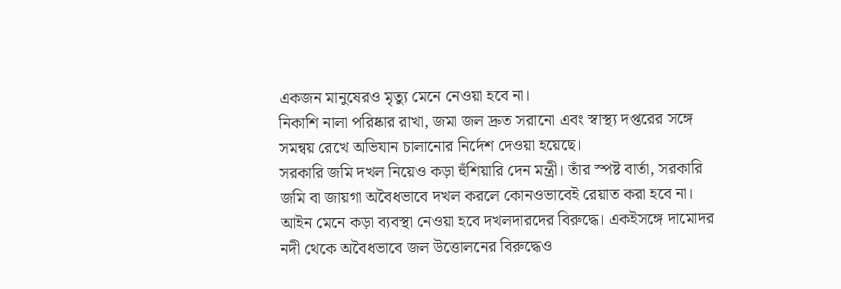একজন মানুষেরও মৃত্যু মেনে নেওয়া হবে না।
নিকাশি নালা পরিষ্কার রাখা, জমা জল দ্রুত সরানো এবং স্বাস্থ্য দপ্তরের সঙ্গে সমন্বয় রেখে অভিযান চালানোর নির্দেশ দেওয়া হয়েছে।
সরকারি জমি দখল নিয়েও কড়া হুঁশিয়ারি দেন মন্ত্রী। তাঁর স্পষ্ট বার্তা, সরকারি জমি বা জায়গা অবৈধভাবে দখল করলে কোনওভাবেই রেয়াত করা হবে না। আইন মেনে কড়া ব্যবস্থা নেওয়া হবে দখলদারদের বিরুদ্ধে। একইসঙ্গে দামোদর নদী থেকে অবৈধভাবে জল উত্তোলনের বিরুদ্ধেও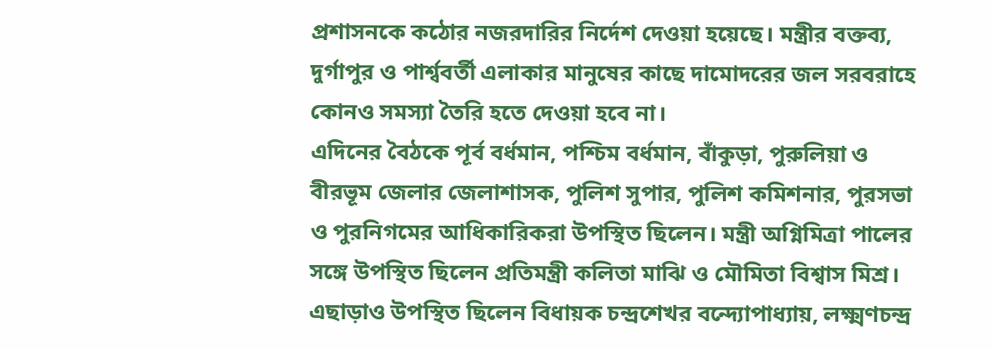প্রশাসনকে কঠোর নজরদারির নির্দেশ দেওয়া হয়েছে। মন্ত্রীর বক্তব্য, দুর্গাপুর ও পার্শ্ববর্তী এলাকার মানুষের কাছে দামোদরের জল সরবরাহে কোনও সমস্যা তৈরি হতে দেওয়া হবে না।
এদিনের বৈঠকে পূর্ব বর্ধমান, পশ্চিম বর্ধমান, বাঁকুড়া, পুরুলিয়া ও বীরভূম জেলার জেলাশাসক, পুলিশ সুপার, পুলিশ কমিশনার, পুরসভা ও পুরনিগমের আধিকারিকরা উপস্থিত ছিলেন। মন্ত্রী অগ্নিমিত্রা পালের সঙ্গে উপস্থিত ছিলেন প্রতিমন্ত্রী কলিতা মাঝি ও মৌমিতা বিশ্বাস মিশ্র। এছাড়াও উপস্থিত ছিলেন বিধায়ক চন্দ্রশেখর বন্দ্যোপাধ্যায়, লক্ষ্মণচন্দ্র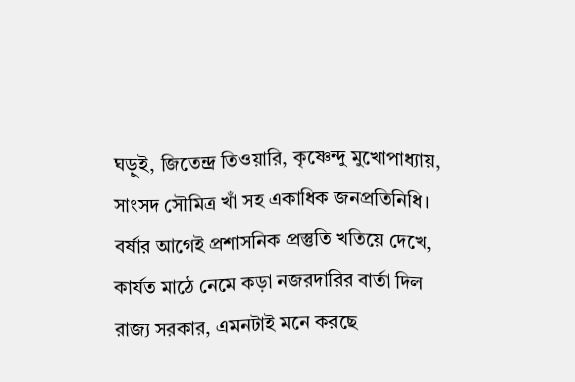ঘড়ুই, জিতেন্দ্র তিওয়ারি, কৃষ্ণেন্দু মুখোপাধ্যায়, সাংসদ সৌমিত্র খাঁ সহ একাধিক জনপ্রতিনিধি।
বর্ষার আগেই প্রশাসনিক প্রস্তুতি খতিয়ে দেখে, কার্যত মাঠে নেমে কড়া নজরদারির বার্তা দিল রাজ্য সরকার, এমনটাই মনে করছে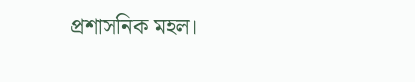প্রশাসনিক মহল।